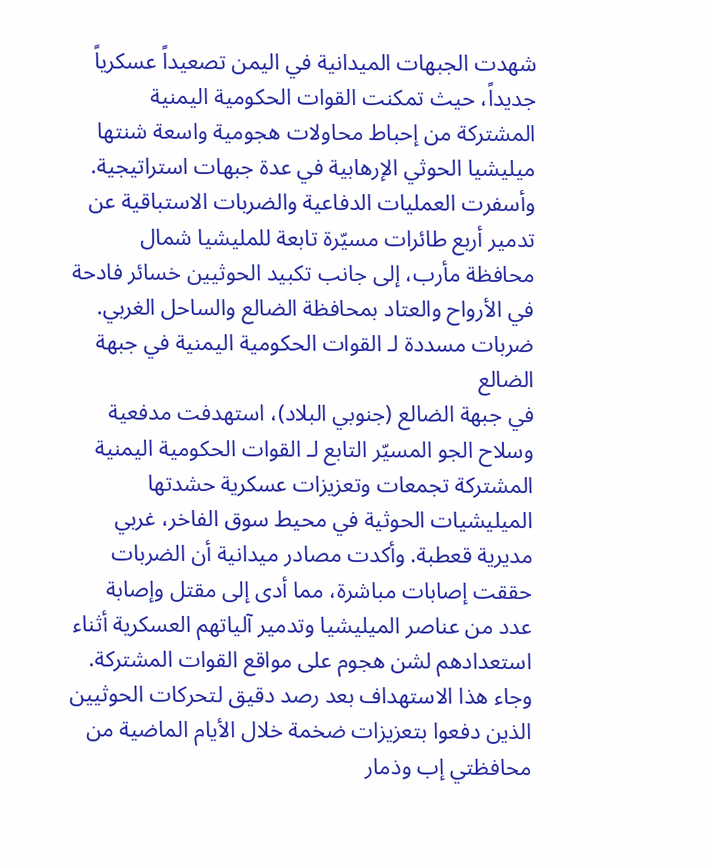شهدت الجبهات الميدانية في اليمن تصعيداً عسكرياً جديداً، حيث تمكنت القوات الحكومية اليمنية المشتركة من إحباط محاولات هجومية واسعة شنتها ميليشيا الحوثي الإرهابية في عدة جبهات استراتيجية. وأسفرت العمليات الدفاعية والضربات الاستباقية عن تدمير أربع طائرات مسيّرة تابعة للمليشيا شمال محافظة مأرب، إلى جانب تكبيد الحوثيين خسائر فادحة في الأرواح والعتاد بمحافظة الضالع والساحل الغربي.
ضربات مسددة لـ القوات الحكومية اليمنية في جبهة الضالع
في جبهة الضالع (جنوبي البلاد)، استهدفت مدفعية وسلاح الجو المسيّر التابع لـ القوات الحكومية اليمنية المشتركة تجمعات وتعزيزات عسكرية حشدتها الميليشيات الحوثية في محيط سوق الفاخر، غربي مديرية قعطبة. وأكدت مصادر ميدانية أن الضربات حققت إصابات مباشرة، مما أدى إلى مقتل وإصابة عدد من عناصر الميليشيا وتدمير آلياتهم العسكرية أثناء استعدادهم لشن هجوم على مواقع القوات المشتركة. وجاء هذا الاستهداف بعد رصد دقيق لتحركات الحوثيين الذين دفعوا بتعزيزات ضخمة خلال الأيام الماضية من محافظتي إب وذمار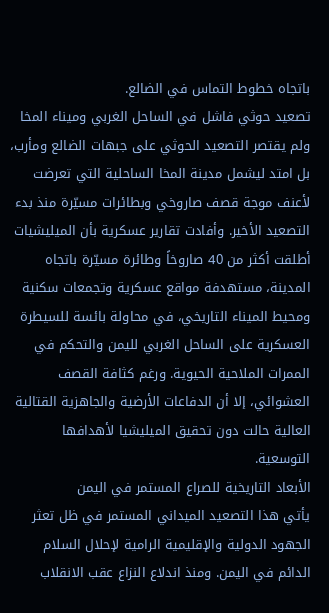باتجاه خطوط التماس في الضالع.
تصعيد حوثي فاشل في الساحل الغربي وميناء المخا
ولم يقتصر التصعيد الحوثي على جبهات الضالع ومأرب، بل امتد ليشمل مدينة المخا الساحلية التي تعرضت لأعنف موجة قصف صاروخي وبطائرات مسيّرة منذ بدء التصعيد الأخير. وأفادت تقارير عسكرية بأن الميليشيات أطلقت أكثر من 40 صاروخاً وطائرة مسيّرة باتجاه المدينة، مستهدفة مواقع عسكرية وتجمعات سكنية ومحيط الميناء التاريخي، في محاولة بائسة للسيطرة العسكرية على الساحل الغربي لليمن والتحكم في الممرات الملاحية الحيوية. ورغم كثافة القصف العشوائي، إلا أن الدفاعات الأرضية والجاهزية القتالية العالية حالت دون تحقيق الميليشيا لأهدافها التوسعية.
الأبعاد التاريخية للصراع المستمر في اليمن
يأتي هذا التصعيد الميداني المستمر في ظل تعثر الجهود الدولية والإقليمية الرامية لإحلال السلام الدائم في اليمن. ومنذ اندلاع النزاع عقب الانقلاب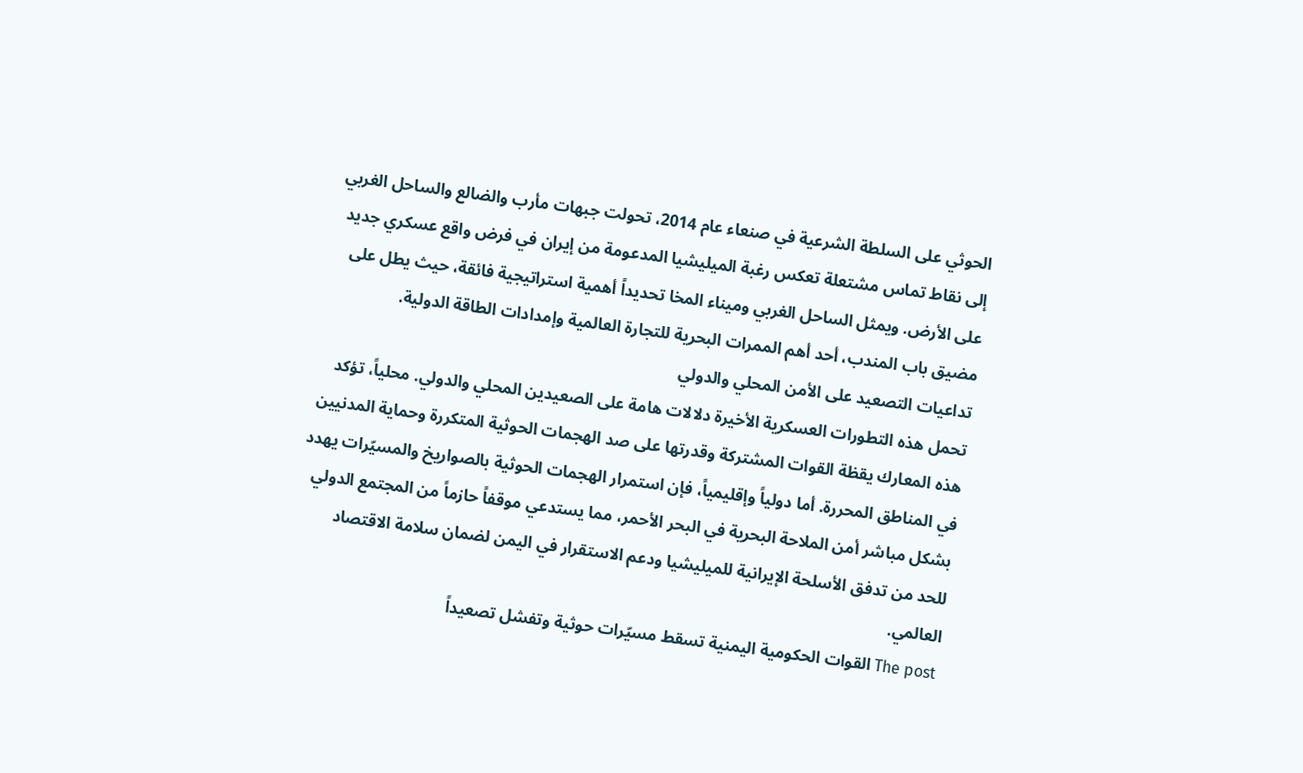الحوثي على السلطة الشرعية في صنعاء عام 2014، تحولت جبهات مأرب والضالع والساحل الغربي إلى نقاط تماس مشتعلة تعكس رغبة الميليشيا المدعومة من إيران في فرض واقع عسكري جديد على الأرض. ويمثل الساحل الغربي وميناء المخا تحديداً أهمية استراتيجية فائقة، حيث يطل على مضيق باب المندب، أحد أهم الممرات البحرية للتجارة العالمية وإمدادات الطاقة الدولية.
تداعيات التصعيد على الأمن المحلي والدولي
تحمل هذه التطورات العسكرية الأخيرة دلالات هامة على الصعيدين المحلي والدولي. محلياً، تؤكد هذه المعارك يقظة القوات المشتركة وقدرتها على صد الهجمات الحوثية المتكررة وحماية المدنيين في المناطق المحررة. أما دولياً وإقليمياً، فإن استمرار الهجمات الحوثية بالصواريخ والمسيّرات يهدد بشكل مباشر أمن الملاحة البحرية في البحر الأحمر، مما يستدعي موقفاً حازماً من المجتمع الدولي للحد من تدفق الأسلحة الإيرانية للميليشيا ودعم الاستقرار في اليمن لضمان سلامة الاقتصاد العالمي.
The post القوات الحكومية اليمنية تسقط مسيّرات حوثية وتفشل تصعيداً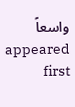واسعاً appeared first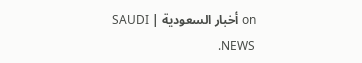on أخبار السعودية | SAUDI NEWS.